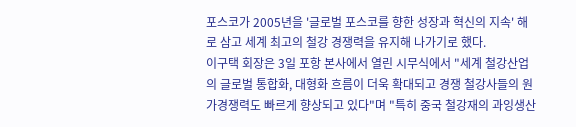포스코가 2005년을 '글로벌 포스코를 향한 성장과 혁신의 지속' 해로 삼고 세계 최고의 철강 경쟁력을 유지해 나가기로 했다.
이구택 회장은 3일 포항 본사에서 열린 시무식에서 "세계 철강산업의 글로벌 통합화, 대형화 흐름이 더욱 확대되고 경쟁 철강사들의 원가경쟁력도 빠르게 향상되고 있다"며 "특히 중국 철강재의 과잉생산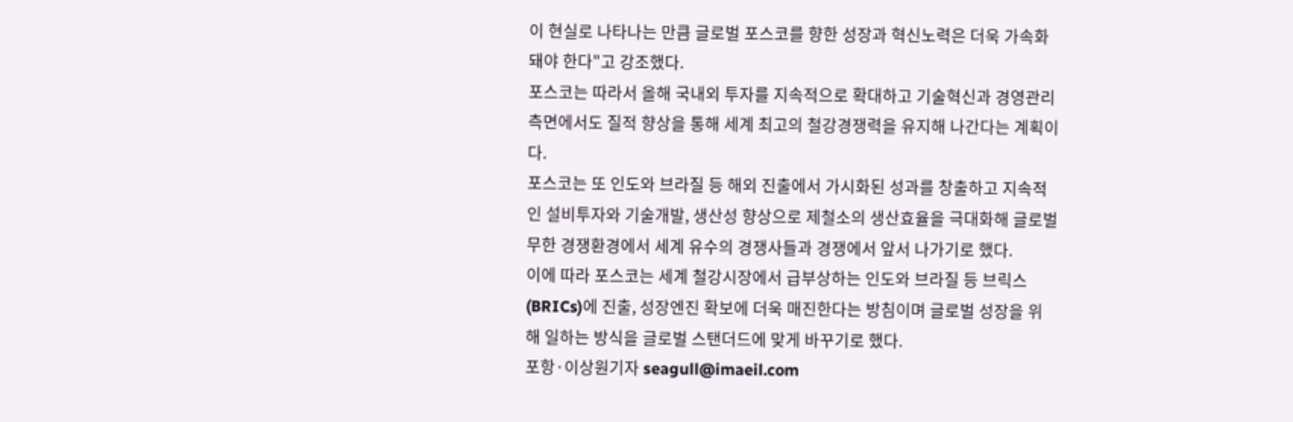이 현실로 나타나는 만큼 글로벌 포스코를 향한 성장과 혁신노력은 더욱 가속화돼야 한다"고 강조했다.
포스코는 따라서 올해 국내외 투자를 지속적으로 확대하고 기술혁신과 경영관리 측면에서도 질적 향상을 통해 세계 최고의 철강경쟁력을 유지해 나간다는 계획이다.
포스코는 또 인도와 브라질 등 해외 진출에서 가시화된 성과를 창출하고 지속적인 설비투자와 기술개발, 생산성 향상으로 제철소의 생산효율을 극대화해 글로벌 무한 경쟁환경에서 세계 유수의 경쟁사들과 경쟁에서 앞서 나가기로 했다.
이에 따라 포스코는 세계 철강시장에서 급부상하는 인도와 브라질 등 브릭스(BRICs)에 진출, 성장엔진 확보에 더욱 매진한다는 방침이며 글로벌 성장을 위해 일하는 방식을 글로벌 스탠더드에 맞게 바꾸기로 했다.
포항·이상원기자 seagull@imaeil.com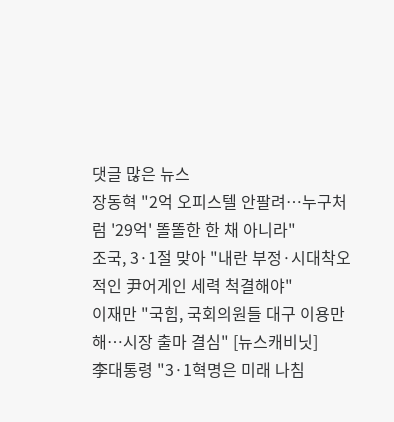댓글 많은 뉴스
장동혁 "2억 오피스텔 안팔려…누구처럼 '29억' 똘똘한 한 채 아니라"
조국, 3·1절 맞아 "내란 부정·시대착오적인 尹어게인 세력 척결해야"
이재만 "국힘, 국회의원들 대구 이용만 해…시장 출마 결심" [뉴스캐비닛]
李대통령 "3·1혁명은 미래 나침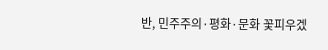반, 민주주의·평화·문화 꽃피우겠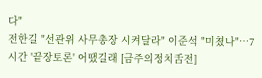다"
전한길 "선관위 사무총장 시켜달라" 이준석 "미쳤나"…7시간 '끝장토론' 어땠길래 [금주의정치舌전]